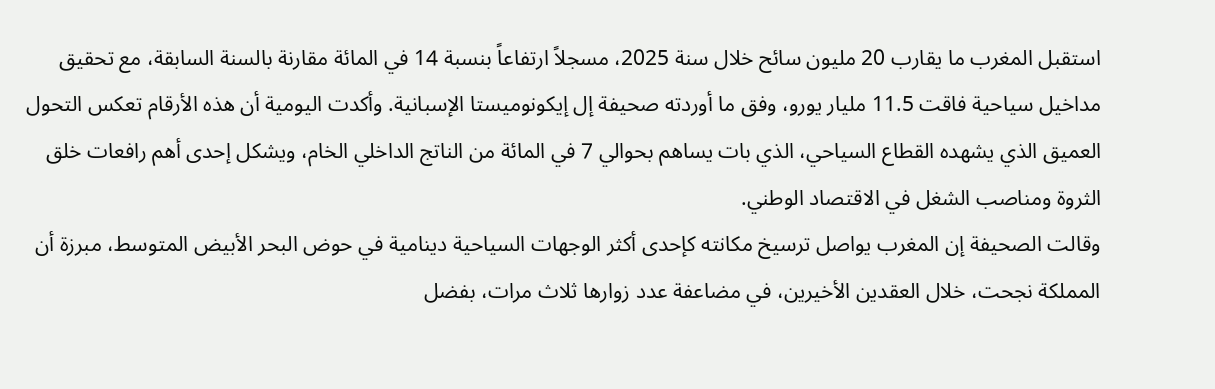استقبل المغرب ما يقارب 20 مليون سائح خلال سنة 2025، مسجلاً ارتفاعاً بنسبة 14 في المائة مقارنة بالسنة السابقة، مع تحقيق مداخيل سياحية فاقت 11.5 مليار يورو، وفق ما أوردته صحيفة إل إيكونوميستا الإسبانية. وأكدت اليومية أن هذه الأرقام تعكس التحول العميق الذي يشهده القطاع السياحي، الذي بات يساهم بحوالي 7 في المائة من الناتج الداخلي الخام، ويشكل إحدى أهم رافعات خلق الثروة ومناصب الشغل في الاقتصاد الوطني.
وقالت الصحيفة إن المغرب يواصل ترسيخ مكانته كإحدى أكثر الوجهات السياحية دينامية في حوض البحر الأبيض المتوسط، مبرزة أن المملكة نجحت، خلال العقدين الأخيرين، في مضاعفة عدد زوارها ثلاث مرات، بفضل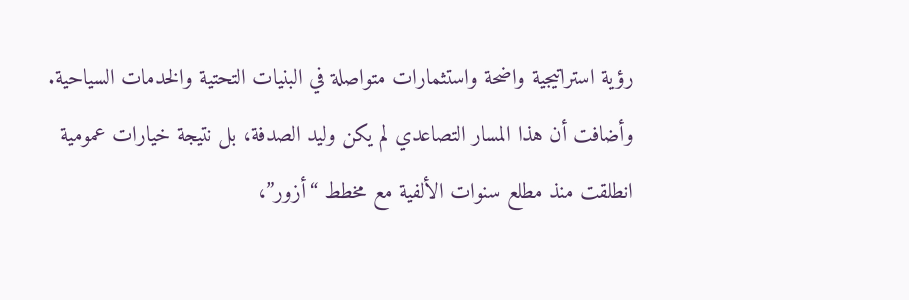رؤية استراتيجية واضحة واستثمارات متواصلة في البنيات التحتية والخدمات السياحية.
وأضافت أن هذا المسار التصاعدي لم يكن وليد الصدفة، بل نتيجة خيارات عمومية انطلقت منذ مطلع سنوات الألفية مع مخطط “أزور”،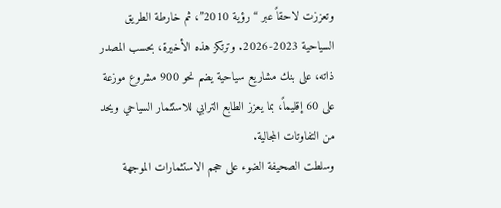وتعززت لاحقاً عبر “رؤية 2010”، ثم خارطة الطريق السياحية 2023-2026. وترتكز هذه الأخيرة، بحسب المصدر ذاته، على بنك مشاريع سياحية يضم نحو 900 مشروع موزعة على 60 إقليماً، بما يعزز الطابع الترابي للاستثمار السياحي ويحد من التفاوتات المجالية.
وسلطت الصحيفة الضوء على حجم الاستثمارات الموجهة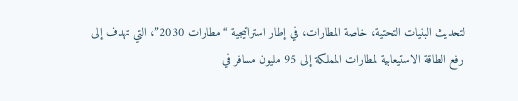لتحديث البنيات التحتية، خاصة المطارات، في إطار استراتيجية “مطارات 2030”، التي تهدف إلى رفع الطاقة الاستيعابية لمطارات المملكة إلى 95 مليون مسافر في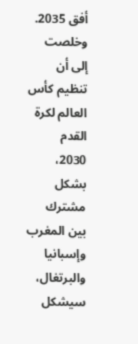أفق 2035.
وخلصت إلى أن تنظيم كأس العالم لكرة القدم 2030، بشكل مشترك بين المغرب وإسبانيا والبرتغال، سيشكل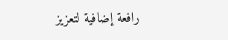رافعة إضافية لتعزيز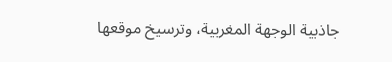جاذبية الوجهة المغربية، وترسيخ موقعها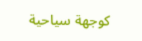كوجهة سياحية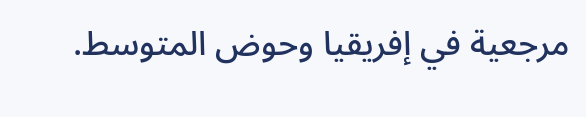مرجعية في إفريقيا وحوض المتوسط.